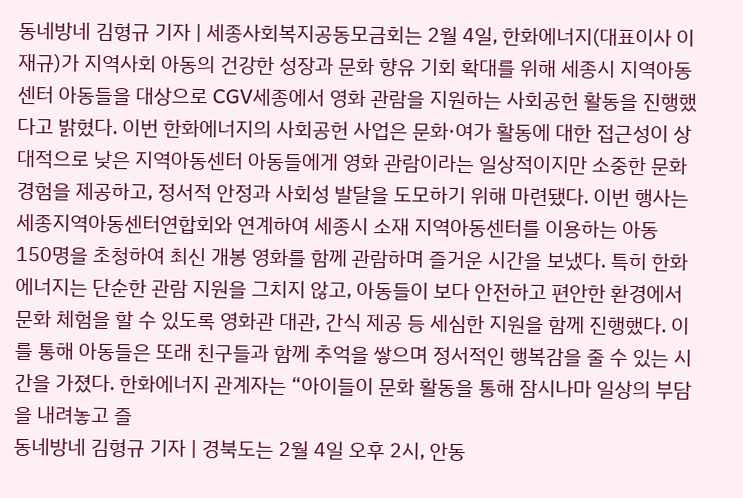동네방네 김형규 기자 | 세종사회복지공동모금회는 2월 4일, 한화에너지(대표이사 이재규)가 지역사회 아동의 건강한 성장과 문화 향유 기회 확대를 위해 세종시 지역아동센터 아동들을 대상으로 CGV세종에서 영화 관람을 지원하는 사회공헌 활동을 진행했다고 밝혔다. 이번 한화에너지의 사회공헌 사업은 문화·여가 활동에 대한 접근성이 상대적으로 낮은 지역아동센터 아동들에게 영화 관람이라는 일상적이지만 소중한 문화 경험을 제공하고, 정서적 안정과 사회성 발달을 도모하기 위해 마련됐다. 이번 행사는 세종지역아동센터연합회와 연계하여 세종시 소재 지역아동센터를 이용하는 아동 150명을 초청하여 최신 개봉 영화를 함께 관람하며 즐거운 시간을 보냈다. 특히 한화에너지는 단순한 관람 지원을 그치지 않고, 아동들이 보다 안전하고 편안한 환경에서 문화 체험을 할 수 있도록 영화관 대관, 간식 제공 등 세심한 지원을 함께 진행했다. 이를 통해 아동들은 또래 친구들과 함께 추억을 쌓으며 정서적인 행복감을 줄 수 있는 시간을 가졌다. 한화에너지 관계자는 “아이들이 문화 활동을 통해 잠시나마 일상의 부담을 내려놓고 즐
동네방네 김형규 기자 | 경북도는 2월 4일 오후 2시, 안동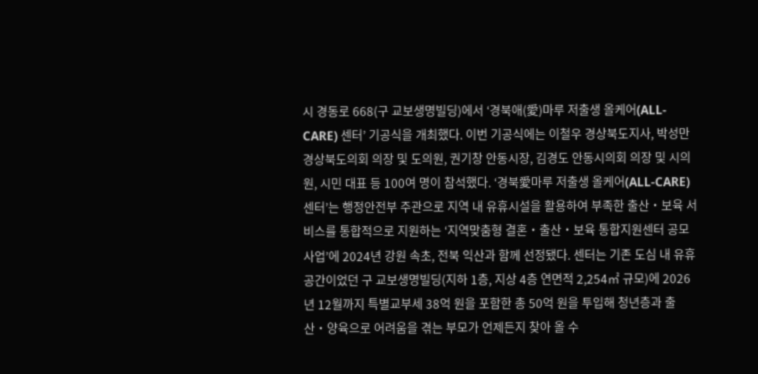시 경동로 668(구 교보생명빌딩)에서 ‘경북애(愛)마루 저출생 올케어(ALL-CARE) 센터’ 기공식을 개최했다. 이번 기공식에는 이철우 경상북도지사, 박성만 경상북도의회 의장 및 도의원, 권기창 안동시장, 김경도 안동시의회 의장 및 시의원, 시민 대표 등 100여 명이 참석했다. ‘경북愛마루 저출생 올케어(ALL-CARE) 센터’는 행정안전부 주관으로 지역 내 유휴시설을 활용하여 부족한 출산・보육 서비스를 통합적으로 지원하는 ‘지역맞춤형 결혼・출산・보육 통합지원센터 공모사업’에 2024년 강원 속초, 전북 익산과 함께 선정됐다. 센터는 기존 도심 내 유휴공간이었던 구 교보생명빌딩(지하 1층, 지상 4층 연면적 2,254㎡ 규모)에 2026년 12월까지 특별교부세 38억 원을 포함한 총 50억 원을 투입해 청년층과 출산・양육으로 어려움을 겪는 부모가 언제든지 찾아 올 수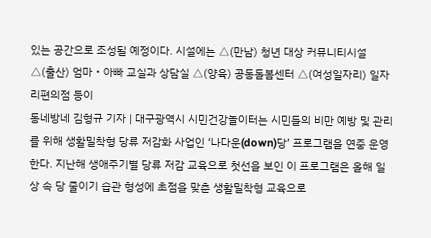있는 공간으로 조성될 예정이다. 시설에는 △(만남) 청년 대상 커뮤니티시설 △(출산) 엄마・아빠 교실과 상담실 △(양육) 공동돌봄센터 △(여성일자리) 일자리편의점 등이
동네방네 김형규 기자 | 대구광역시 시민건강놀이터는 시민들의 비만 예방 및 관리를 위해 생활밀착형 당류 저감화 사업인 ‘나다운(down)당’ 프로그램을 연중 운영한다. 지난해 생애주기별 당류 저감 교육으로 첫선을 보인 이 프로그램은 올해 일상 속 당 줄이기 습관 형성에 초점을 맞춘 생활밀착형 교육으로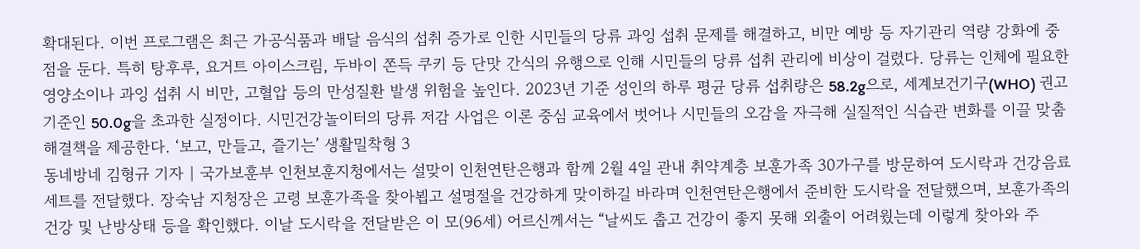확대된다. 이번 프로그램은 최근 가공식품과 배달 음식의 섭취 증가로 인한 시민들의 당류 과잉 섭취 문제를 해결하고, 비만 예방 등 자기관리 역량 강화에 중점을 둔다. 특히 탕후루, 요거트 아이스크림, 두바이 쫀득 쿠키 등 단맛 간식의 유행으로 인해 시민들의 당류 섭취 관리에 비상이 걸렸다. 당류는 인체에 필요한 영양소이나 과잉 섭취 시 비만, 고혈압 등의 만성질환 발생 위험을 높인다. 2023년 기준 성인의 하루 평균 당류 섭취량은 58.2g으로, 세계보건기구(WHO) 권고 기준인 50.0g을 초과한 실정이다. 시민건강놀이터의 당류 저감 사업은 이론 중심 교육에서 벗어나 시민들의 오감을 자극해 실질적인 식습관 변화를 이끌 맞춤 해결책을 제공한다. ‘보고, 만들고, 즐기는’ 생활밀착형 3
동네방네 김형규 기자 | 국가보훈부 인천보훈지청에서는 설맞이 인천연탄은행과 함께 2월 4일 관내 취약계층 보훈가족 30가구를 방문하여 도시락과 건강음료 세트를 전달했다. 장숙남 지청장은 고령 보훈가족을 찾아뵙고 설명절을 건강하게 맞이하길 바라며 인천연탄은행에서 준비한 도시락을 전달했으며, 보훈가족의 건강 및 난방상태 등을 확인했다. 이날 도시락을 전달받은 이 모(96세) 어르신께서는 “날씨도 춥고 건강이 좋지 못해 외출이 어려웠는데 이렇게 찾아와 주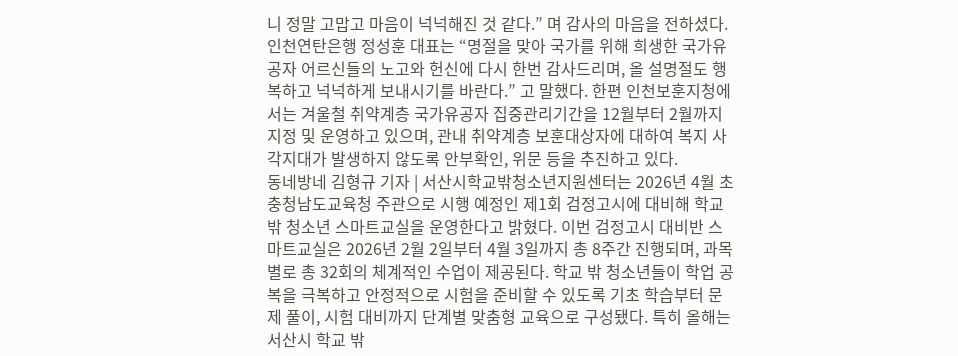니 정말 고맙고 마음이 넉넉해진 것 같다.” 며 감사의 마음을 전하셨다. 인천연탄은행 정성훈 대표는 “명절을 맞아 국가를 위해 희생한 국가유공자 어르신들의 노고와 헌신에 다시 한번 감사드리며, 올 설명절도 행복하고 넉넉하게 보내시기를 바란다.” 고 말했다. 한편 인천보훈지청에서는 겨울철 취약계층 국가유공자 집중관리기간을 12월부터 2월까지 지정 및 운영하고 있으며, 관내 취약계층 보훈대상자에 대하여 복지 사각지대가 발생하지 않도록 안부확인, 위문 등을 추진하고 있다.
동네방네 김형규 기자 | 서산시학교밖청소년지원센터는 2026년 4월 초 충청남도교육청 주관으로 시행 예정인 제1회 검정고시에 대비해 학교 밖 청소년 스마트교실을 운영한다고 밝혔다. 이번 검정고시 대비반 스마트교실은 2026년 2월 2일부터 4월 3일까지 총 8주간 진행되며, 과목별로 총 32회의 체계적인 수업이 제공된다. 학교 밖 청소년들이 학업 공복을 극복하고 안정적으로 시험을 준비할 수 있도록 기초 학습부터 문제 풀이, 시험 대비까지 단계별 맞춤형 교육으로 구성됐다. 특히 올해는 서산시 학교 밖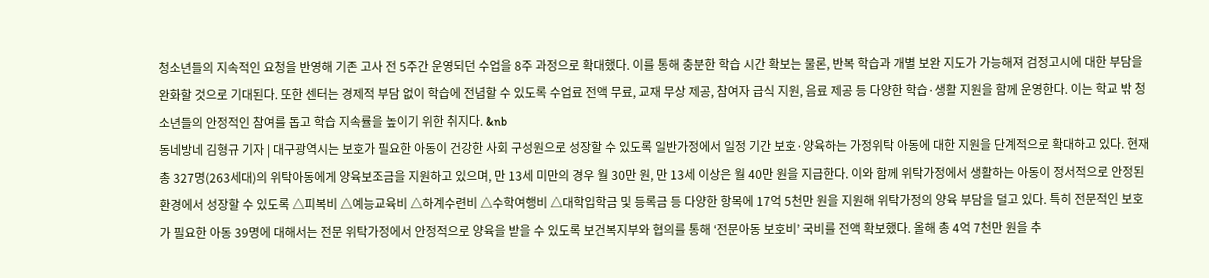청소년들의 지속적인 요청을 반영해 기존 고사 전 5주간 운영되던 수업을 8주 과정으로 확대했다. 이를 통해 충분한 학습 시간 확보는 물론, 반복 학습과 개별 보완 지도가 가능해져 검정고시에 대한 부담을 완화할 것으로 기대된다. 또한 센터는 경제적 부담 없이 학습에 전념할 수 있도록 수업료 전액 무료, 교재 무상 제공, 참여자 급식 지원, 음료 제공 등 다양한 학습·생활 지원을 함께 운영한다. 이는 학교 밖 청소년들의 안정적인 참여를 돕고 학습 지속률을 높이기 위한 취지다. &nb
동네방네 김형규 기자 | 대구광역시는 보호가 필요한 아동이 건강한 사회 구성원으로 성장할 수 있도록 일반가정에서 일정 기간 보호·양육하는 가정위탁 아동에 대한 지원을 단계적으로 확대하고 있다. 현재 총 327명(263세대)의 위탁아동에게 양육보조금을 지원하고 있으며, 만 13세 미만의 경우 월 30만 원, 만 13세 이상은 월 40만 원을 지급한다. 이와 함께 위탁가정에서 생활하는 아동이 정서적으로 안정된 환경에서 성장할 수 있도록 △피복비 △예능교육비 △하계수련비 △수학여행비 △대학입학금 및 등록금 등 다양한 항목에 17억 5천만 원을 지원해 위탁가정의 양육 부담을 덜고 있다. 특히 전문적인 보호가 필요한 아동 39명에 대해서는 전문 위탁가정에서 안정적으로 양육을 받을 수 있도록 보건복지부와 협의를 통해 ‘전문아동 보호비’ 국비를 전액 확보했다. 올해 총 4억 7천만 원을 추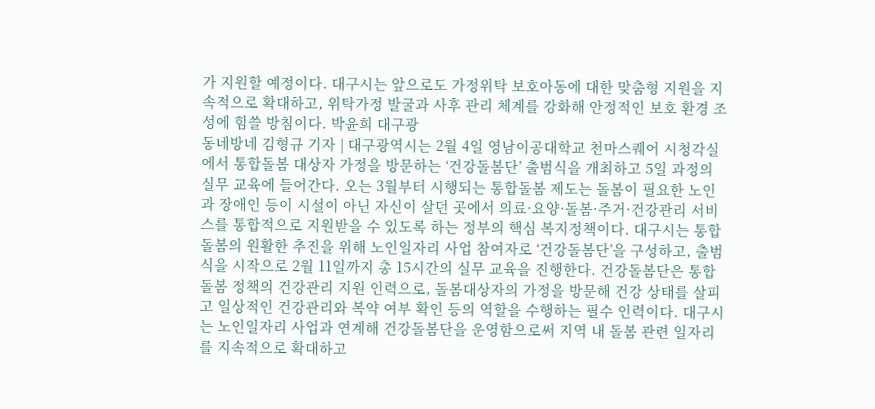가 지원할 예정이다. 대구시는 앞으로도 가정위탁 보호아동에 대한 맞춤형 지원을 지속적으로 확대하고, 위탁가정 발굴과 사후 관리 체계를 강화해 안정적인 보호 환경 조성에 힘쓸 방침이다. 박윤희 대구광
동네방네 김형규 기자 | 대구광역시는 2월 4일 영남이공대학교 천마스퀘어 시청각실에서 통합돌봄 대상자 가정을 방문하는 ‘건강돌봄단’ 출범식을 개최하고 5일 과정의 실무 교육에 들어간다. 오는 3월부터 시행되는 통합돌봄 제도는 돌봄이 필요한 노인과 장애인 등이 시설이 아닌 자신이 살던 곳에서 의료·요양·돌봄·주거·건강관리 서비스를 통합적으로 지원받을 수 있도록 하는 정부의 핵심 복지정책이다. 대구시는 통합돌봄의 원활한 추진을 위해 노인일자리 사업 참여자로 ‘건강돌봄단’을 구성하고, 출범식을 시작으로 2월 11일까지 총 15시간의 실무 교육을 진행한다. 건강돌봄단은 통합돌봄 정책의 건강관리 지원 인력으로, 돌봄대상자의 가정을 방문해 건강 상태를 살피고 일상적인 건강관리와 복약 여부 확인 등의 역할을 수행하는 필수 인력이다. 대구시는 노인일자리 사업과 연계해 건강돌봄단을 운영함으로써 지역 내 돌봄 관련 일자리를 지속적으로 확대하고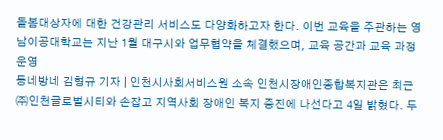돌봄대상자에 대한 건강관리 서비스도 다양화하고자 한다. 이번 교육을 주관하는 영남이공대학교는 지난 1월 대구시와 업무협약을 체결했으며, 교육 공간과 교육 과정 운영
동네방네 김형규 기자 | 인천시사회서비스원 소속 인천시장애인종합복지관은 최근 ㈜인천글로벌시티와 손잡고 지역사회 장애인 복지 증진에 나선다고 4일 밝혔다. 두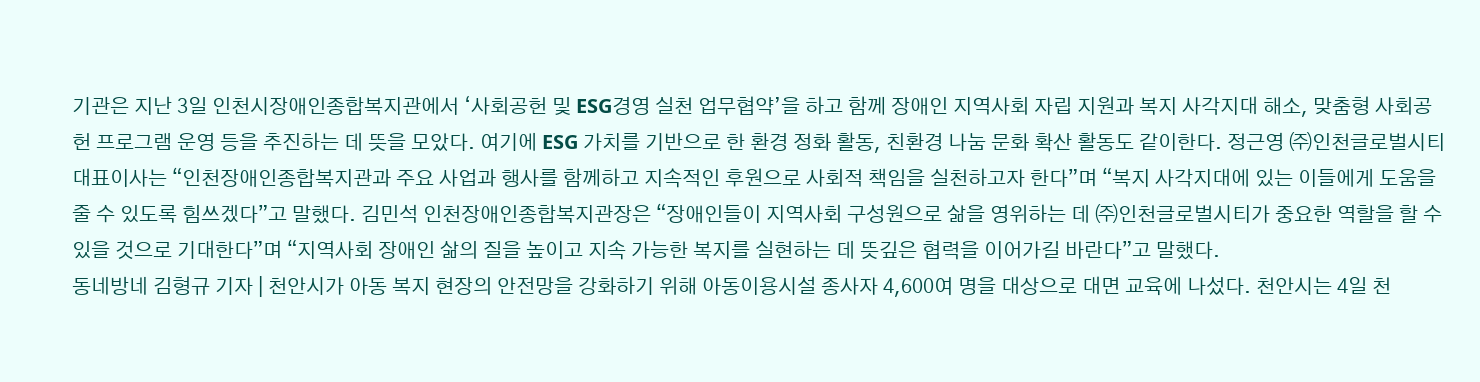기관은 지난 3일 인천시장애인종합복지관에서 ‘사회공헌 및 ESG경영 실천 업무협약’을 하고 함께 장애인 지역사회 자립 지원과 복지 사각지대 해소, 맞춤형 사회공헌 프로그램 운영 등을 추진하는 데 뜻을 모았다. 여기에 ESG 가치를 기반으로 한 환경 정화 활동, 친환경 나눔 문화 확산 활동도 같이한다. 정근영 ㈜인천글로벌시티 대표이사는 “인천장애인종합복지관과 주요 사업과 행사를 함께하고 지속적인 후원으로 사회적 책임을 실천하고자 한다”며 “복지 사각지대에 있는 이들에게 도움을 줄 수 있도록 힘쓰겠다”고 말했다. 김민석 인천장애인종합복지관장은 “장애인들이 지역사회 구성원으로 삶을 영위하는 데 ㈜인천글로벌시티가 중요한 역할을 할 수 있을 것으로 기대한다”며 “지역사회 장애인 삶의 질을 높이고 지속 가능한 복지를 실현하는 데 뜻깊은 협력을 이어가길 바란다”고 말했다.
동네방네 김형규 기자 | 천안시가 아동 복지 현장의 안전망을 강화하기 위해 아동이용시설 종사자 4,600여 명을 대상으로 대면 교육에 나섰다. 천안시는 4일 천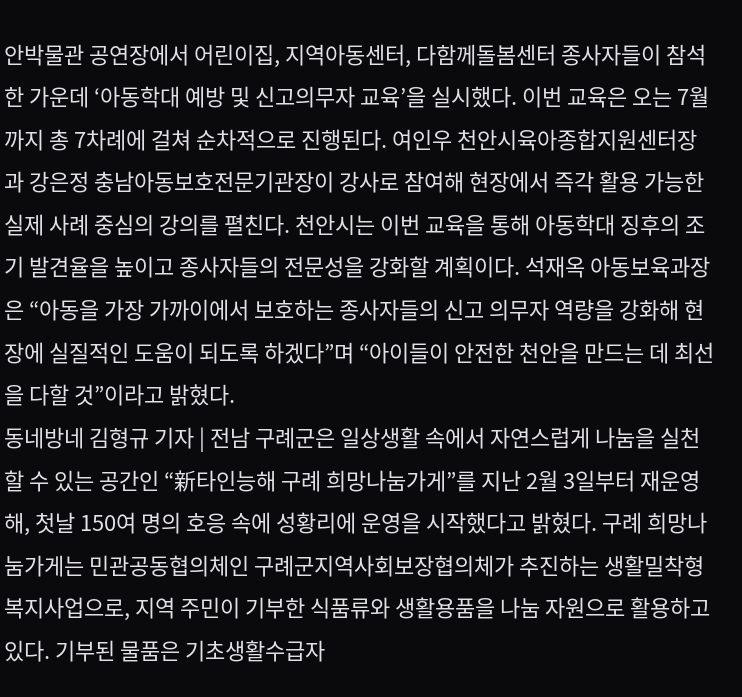안박물관 공연장에서 어린이집, 지역아동센터, 다함께돌봄센터 종사자들이 참석한 가운데 ‘아동학대 예방 및 신고의무자 교육’을 실시했다. 이번 교육은 오는 7월까지 총 7차례에 걸쳐 순차적으로 진행된다. 여인우 천안시육아종합지원센터장과 강은정 충남아동보호전문기관장이 강사로 참여해 현장에서 즉각 활용 가능한 실제 사례 중심의 강의를 펼친다. 천안시는 이번 교육을 통해 아동학대 징후의 조기 발견율을 높이고 종사자들의 전문성을 강화할 계획이다. 석재옥 아동보육과장은 “아동을 가장 가까이에서 보호하는 종사자들의 신고 의무자 역량을 강화해 현장에 실질적인 도움이 되도록 하겠다”며 “아이들이 안전한 천안을 만드는 데 최선을 다할 것”이라고 밝혔다.
동네방네 김형규 기자 | 전남 구례군은 일상생활 속에서 자연스럽게 나눔을 실천할 수 있는 공간인 “新타인능해 구례 희망나눔가게”를 지난 2월 3일부터 재운영해, 첫날 150여 명의 호응 속에 성황리에 운영을 시작했다고 밝혔다. 구례 희망나눔가게는 민관공동협의체인 구례군지역사회보장협의체가 추진하는 생활밀착형 복지사업으로, 지역 주민이 기부한 식품류와 생활용품을 나눔 자원으로 활용하고 있다. 기부된 물품은 기초생활수급자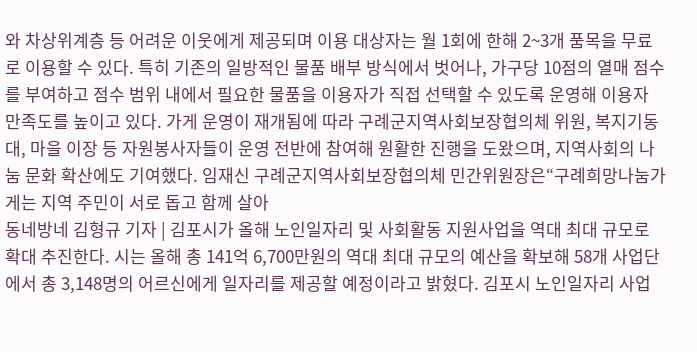와 차상위계층 등 어려운 이웃에게 제공되며 이용 대상자는 월 1회에 한해 2~3개 품목을 무료로 이용할 수 있다. 특히 기존의 일방적인 물품 배부 방식에서 벗어나, 가구당 10점의 열매 점수를 부여하고 점수 범위 내에서 필요한 물품을 이용자가 직접 선택할 수 있도록 운영해 이용자 만족도를 높이고 있다. 가게 운영이 재개됨에 따라 구례군지역사회보장협의체 위원, 복지기동대, 마을 이장 등 자원봉사자들이 운영 전반에 참여해 원활한 진행을 도왔으며, 지역사회의 나눔 문화 확산에도 기여했다. 임재신 구례군지역사회보장협의체 민간위원장은“구례희망나눔가게는 지역 주민이 서로 돕고 함께 살아
동네방네 김형규 기자 | 김포시가 올해 노인일자리 및 사회활동 지원사업을 역대 최대 규모로 확대 추진한다. 시는 올해 총 141억 6,700만원의 역대 최대 규모의 예산을 확보해 58개 사업단에서 총 3,148명의 어르신에게 일자리를 제공할 예정이라고 밝혔다. 김포시 노인일자리 사업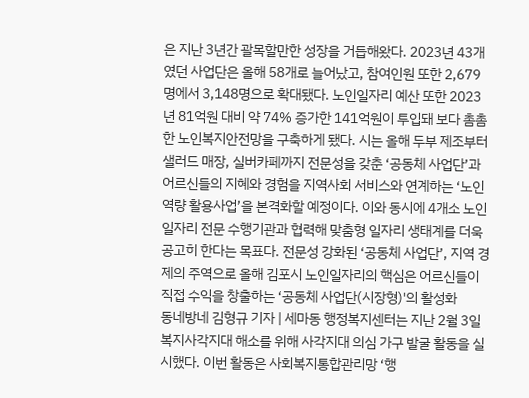은 지난 3년간 괄목할만한 성장을 거듭해왔다. 2023년 43개였던 사업단은 올해 58개로 늘어났고, 참여인원 또한 2,679명에서 3,148명으로 확대됐다. 노인일자리 예산 또한 2023년 81억원 대비 약 74% 증가한 141억원이 투입돼 보다 촘촘한 노인복지안전망을 구축하게 됐다. 시는 올해 두부 제조부터 샐러드 매장, 실버카페까지 전문성을 갖춘 ‘공동체 사업단’과 어르신들의 지혜와 경험을 지역사회 서비스와 연계하는 ‘노인 역량 활용사업’을 본격화할 예정이다. 이와 동시에 4개소 노인일자리 전문 수행기관과 협력해 맞춤형 일자리 생태계를 더욱 공고히 한다는 목표다. 전문성 강화된 ‘공동체 사업단’, 지역 경제의 주역으로 올해 김포시 노인일자리의 핵심은 어르신들이 직접 수익을 창출하는 ‘공동체 사업단(시장형)'의 활성화
동네방네 김형규 기자 | 세마동 행정복지센터는 지난 2월 3일 복지사각지대 해소를 위해 사각지대 의심 가구 발굴 활동을 실시했다. 이번 활동은 사회복지통합관리망 ‘행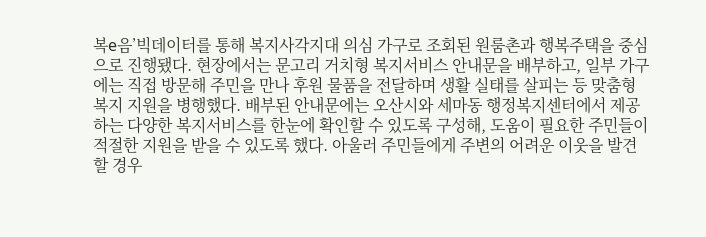복e음’빅데이터를 통해 복지사각지대 의심 가구로 조회된 원룸촌과 행복주택을 중심으로 진행됐다. 현장에서는 문고리 거치형 복지서비스 안내문을 배부하고, 일부 가구에는 직접 방문해 주민을 만나 후원 물품을 전달하며 생활 실태를 살피는 등 맞춤형 복지 지원을 병행했다. 배부된 안내문에는 오산시와 세마동 행정복지센터에서 제공하는 다양한 복지서비스를 한눈에 확인할 수 있도록 구성해, 도움이 필요한 주민들이 적절한 지원을 받을 수 있도록 했다. 아울러 주민들에게 주변의 어려운 이웃을 발견할 경우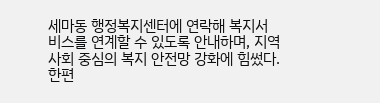세마동 행정복지센터에 연락해 복지서비스를 연계할 수 있도록 안내하며, 지역사회 중심의 복지 안전망 강화에 힘썼다. 한편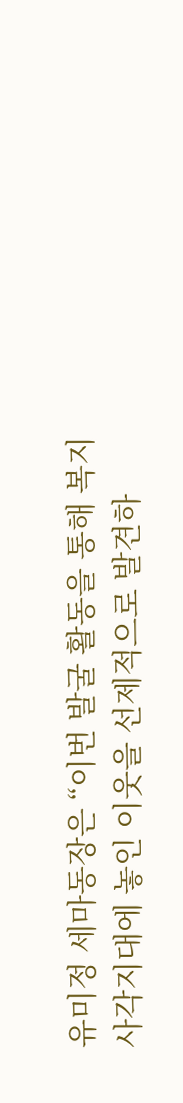유미정 세마동장은 “이번 발굴 활동을 통해 복지사각지대에 놓인 이웃을 선제적으로 발견하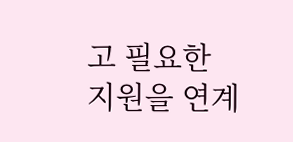고 필요한 지원을 연계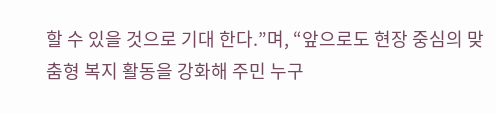할 수 있을 것으로 기대 한다.”며, “앞으로도 현장 중심의 맞춤형 복지 활동을 강화해 주민 누구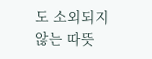도 소외되지 않는 따뜻